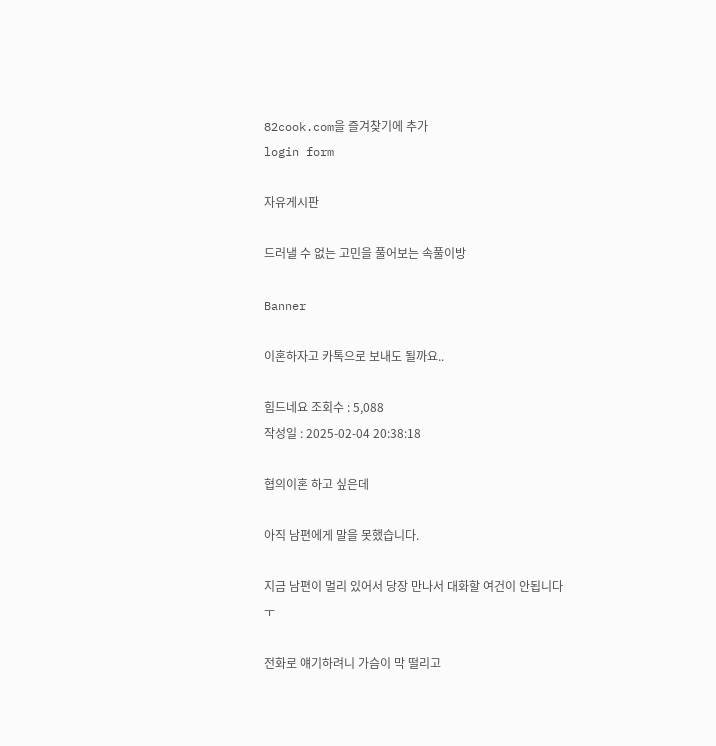82cook.com을 즐겨찾기에 추가
login form

자유게시판

드러낼 수 없는 고민을 풀어보는 속풀이방

Banner

이혼하자고 카톡으로 보내도 될까요..

힘드네요 조회수 : 5,088
작성일 : 2025-02-04 20:38:18

협의이혼 하고 싶은데

아직 남편에게 말을 못했습니다.

지금 남편이 멀리 있어서 당장 만나서 대화할 여건이 안됩니다ㅜ

전화로 얘기하려니 가슴이 막 떨리고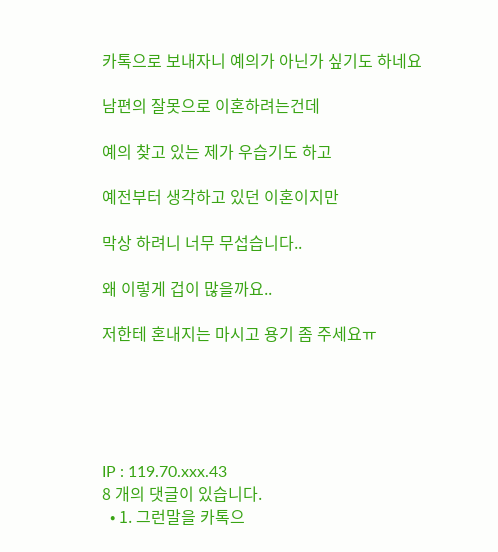카톡으로 보내자니 예의가 아닌가 싶기도 하네요

남편의 잘못으로 이혼하려는건데

예의 찾고 있는 제가 우습기도 하고

예전부터 생각하고 있던 이혼이지만

막상 하려니 너무 무섭습니다..

왜 이렇게 겁이 많을까요..

저한테 혼내지는 마시고 용기 좀 주세요ㅠ





IP : 119.70.xxx.43
8 개의 댓글이 있습니다.
  • 1. 그런말을 카톡으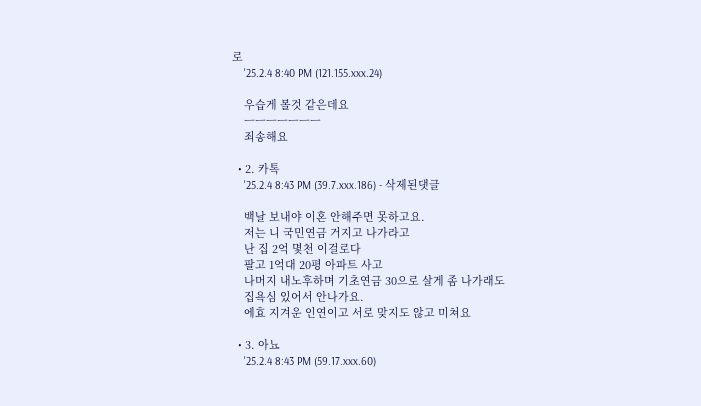로
    '25.2.4 8:40 PM (121.155.xxx.24)

    우습게 볼것 같은데요
    ㅡㅡㅡㅡㅡㅡㅡ
    죄송해요

  • 2. 카톡
    '25.2.4 8:43 PM (39.7.xxx.186) - 삭제된댓글

    백날 보내야 이혼 안해주면 못하고요.
    저는 니 국민연금 거지고 나가라고
    난 집 2억 몇천 이걸로다
    팔고 1억대 20평 아파트 사고
    나머지 내노후하며 기초연금 30으로 살게 좀 나가래도
    집욕심 있어서 안나가요.
    에효 지겨운 인연이고 서로 맞지도 않고 미쳐요

  • 3. 아뇨
    '25.2.4 8:43 PM (59.17.xxx.60)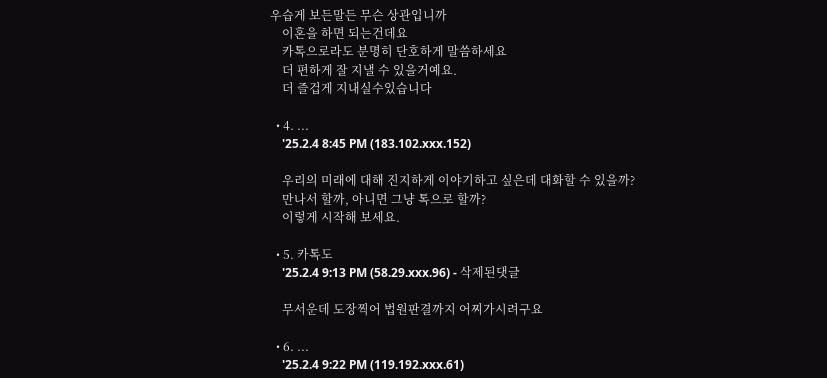우습게 보든말든 무슨 상관입니까
    이혼을 하면 되는건데요
    카톡으로라도 분명히 단호하게 말씀하세요
    더 편하게 잘 지낼 수 있을거예요.
    더 즐겁게 지내실수있습니다

  • 4. ...
    '25.2.4 8:45 PM (183.102.xxx.152)

    우리의 미래에 대해 진지하게 이야기하고 싶은데 대화할 수 있을까?
    만나서 할까, 아니면 그냥 톡으로 할까?
    이렇게 시작해 보세요.

  • 5. 카톡도
    '25.2.4 9:13 PM (58.29.xxx.96) - 삭제된댓글

    무서운데 도장찍어 법원판결까지 어찌가시려구요

  • 6. ...
    '25.2.4 9:22 PM (119.192.xxx.61)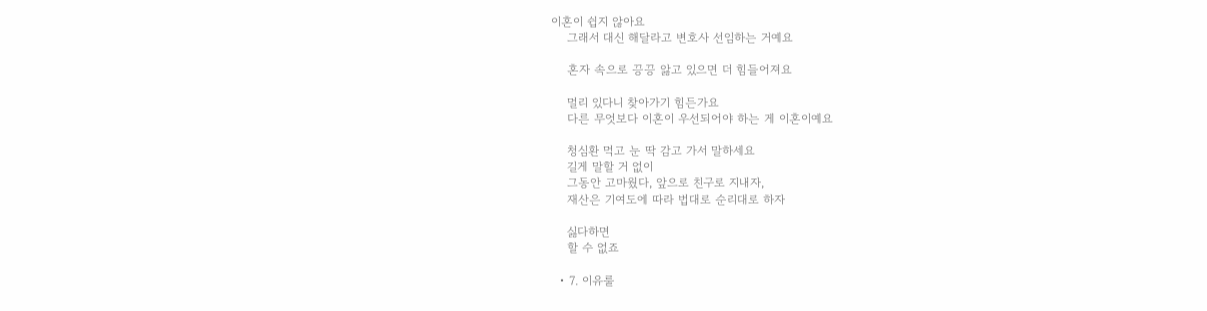이혼이 쉽지 않아요
    그래서 대신 해달라고 변호사 선임하는 거예요

    혼자 속으로 끙끙 앓고 있으면 더 힘들어져요

    멀리 있다니 찾아가기 힘든가요
    다른 무엇보다 이혼이 우선되어야 하는 게 이혼이예요

    청심환 먹고 눈 딱 감고 가서 말하세요
    길게 말할 거 없이
    그동안 고마웠다, 앞으로 친구로 지내자,
    재산은 기여도에 따라 법대로 순리대로 하자

    싫다하면
    할 수 없죠

  • 7. 이유룰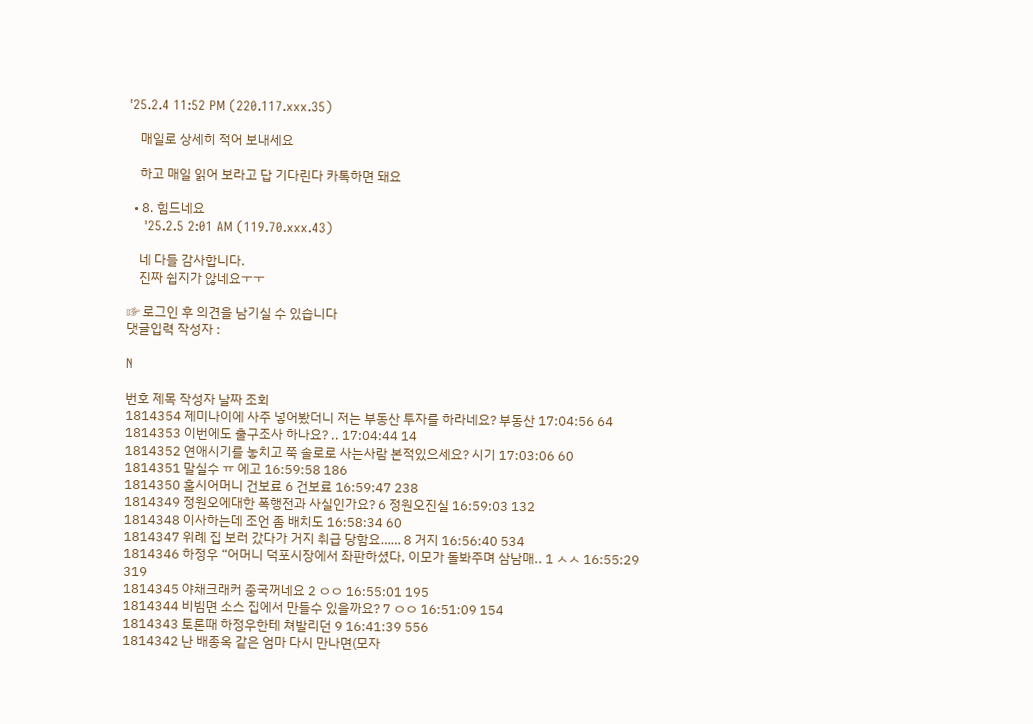'25.2.4 11:52 PM (220.117.xxx.35)

    매일로 상세히 적어 보내세요

    하고 매일 읽어 보라고 답 기다린다 카톡하면 돼요

  • 8. 힘드네요
    '25.2.5 2:01 AM (119.70.xxx.43)

    네 다들 감사합니다.
    진짜 쉽지가 않네요ㅜㅜ

☞ 로그인 후 의견을 남기실 수 있습니다
댓글입력 작성자 :

N

번호 제목 작성자 날짜 조회
1814354 제미나이에 사주 넣어봤더니 저는 부동산 투자를 하라네요? 부동산 17:04:56 64
1814353 이번에도 출구조사 하나요? .. 17:04:44 14
1814352 연애시기를 놓치고 쭉 솔로로 사는사람 본적있으세요? 시기 17:03:06 60
1814351 말실수 ㅠ 에고 16:59:58 186
1814350 홀시어머니 건보료 6 건보료 16:59:47 238
1814349 정원오에대한 폭행전과 사실인가요? 6 정원오진실 16:59:03 132
1814348 이사하는데 조언 좀 배치도 16:58:34 60
1814347 위례 집 보러 갔다가 거지 취급 당함요…… 8 거지 16:56:40 534
1814346 하정우 “어머니 덕포시장에서 좌판하셨다, 이모가 돌봐주며 삼남매.. 1 ㅅㅅ 16:55:29 319
1814345 야채크래커 중국꺼네요 2 ㅇㅇ 16:55:01 195
1814344 비빔면 소스 집에서 만들수 있을까요? 7 ㅇㅇ 16:51:09 154
1814343 토론때 하정우한테 쳐발리던 9 16:41:39 556
1814342 난 배종옥 같은 엄마 다시 만나면(모자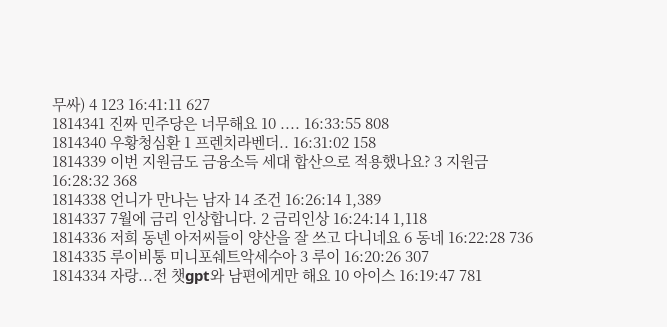무싸) 4 123 16:41:11 627
1814341 진짜 민주당은 너무해요 10 .... 16:33:55 808
1814340 우황청심환 1 프렌치라벤더.. 16:31:02 158
1814339 이번 지원금도 금융소득 세대 합산으로 적용했나요? 3 지원금 16:28:32 368
1814338 언니가 만나는 남자 14 조건 16:26:14 1,389
1814337 7월에 금리 인상합니다. 2 금리인상 16:24:14 1,118
1814336 저희 동넨 아저씨들이 양산을 잘 쓰고 다니네요 6 동네 16:22:28 736
1814335 루이비통 미니포쉐트악세수아 3 루이 16:20:26 307
1814334 자랑...전 챗gpt와 남편에게만 해요 10 아이스 16:19:47 781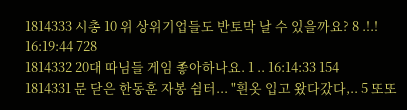1814333 시총 10 위 상위기업들도 반토막 날 수 있을까요? 8 .!.! 16:19:44 728
1814332 20대 따님들 게임 좋아하나요. 1 .. 16:14:33 154
1814331 문 닫은 한동훈 자봉 쉼터... "흰옷 입고 왔다갔다,.. 5 또또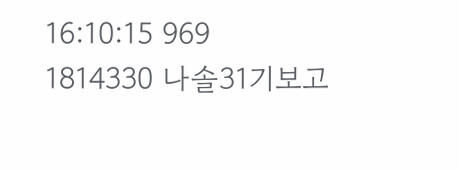16:10:15 969
1814330 나솔31기보고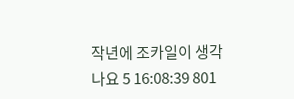작년에 조카일이 생각나요 5 16:08:39 801